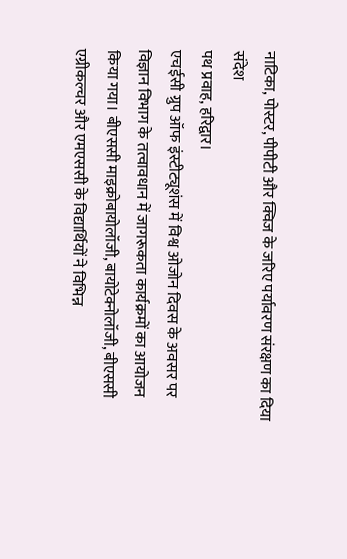नाटिका, पोस्टर, पीपीटी और क्विज के जरिए पर्यावरण संरक्षण का दिया संदेश
पथ प्रवाह, हरिद्वार।
एचईसी ग्रुप ऑफ इंस्टीट्यूशंस में विश्व ओजोन दिवस के अवसर पर विज्ञान विभाग के तत्वावधान में जागरूकता कार्यक्रमों का आयोजन किया गया। बीएससी माइक्रोबायोलॉजी, बायोटेक्नोलॉजी, बीएससी एग्रीकल्चर और एमएससी के विद्यार्थियों ने विभिन्न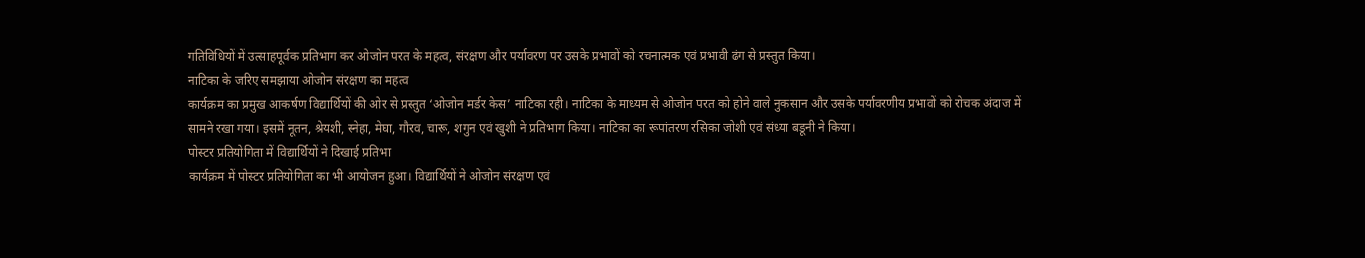गतिविधियों में उत्साहपूर्वक प्रतिभाग कर ओजोन परत के महत्व, संरक्षण और पर्यावरण पर उसके प्रभावों को रचनात्मक एवं प्रभावी ढंग से प्रस्तुत किया।
नाटिका के जरिए समझाया ओजोन संरक्षण का महत्व
कार्यक्रम का प्रमुख आकर्षण विद्यार्थियों की ओर से प्रस्तुत ‘ओजोन मर्डर केस’ नाटिका रही। नाटिका के माध्यम से ओजोन परत को होने वाले नुकसान और उसके पर्यावरणीय प्रभावों को रोचक अंदाज में सामने रखा गया। इसमें नूतन, श्रेयशी, स्नेहा, मेघा, गौरव, चारू, शगुन एवं खुशी ने प्रतिभाग किया। नाटिका का रूपांतरण रसिका जोशी एवं संध्या बडूनी ने किया।
पोस्टर प्रतियोगिता में विद्यार्थियों ने दिखाई प्रतिभा
कार्यक्रम में पोस्टर प्रतियोगिता का भी आयोजन हुआ। विद्यार्थियों ने ओजोन संरक्षण एवं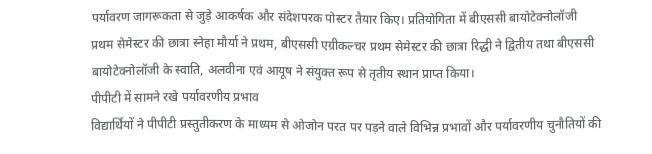पर्यावरण जागरूकता से जुड़े आकर्षक और संदेशपरक पोस्टर तैयार किए। प्रतियोगिता में बीएससी बायोटेक्नोलॉजी प्रथम सेमेस्टर की छात्रा स्नेहा मौर्या ने प्रथम, बीएससी एग्रीकल्चर प्रथम सेमेस्टर की छात्रा रिद्धी ने द्वितीय तथा बीएससी बायोटेक्नोलॉजी के स्वाति, अलवीना एवं आयूष ने संयुक्त रूप से तृतीय स्थान प्राप्त किया।
पीपीटी में सामने रखे पर्यावरणीय प्रभाव
विद्यार्थियों ने पीपीटी प्रस्तुतीकरण के माध्यम से ओजोन परत पर पड़ने वाले विभिन्न प्रभावों और पर्यावरणीय चुनौतियों की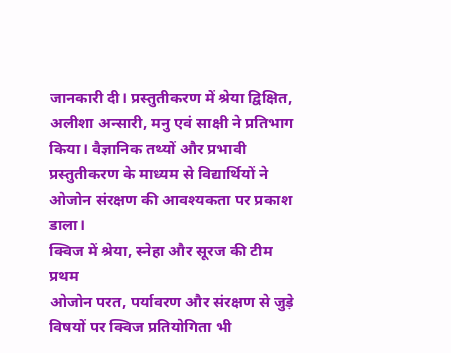जानकारी दी। प्रस्तुतीकरण में श्रेया द्विक्षित, अलीशा अन्सारी, मनु एवं साक्षी ने प्रतिभाग किया। वैज्ञानिक तथ्यों और प्रभावी प्रस्तुतीकरण के माध्यम से विद्यार्थियों ने ओजोन संरक्षण की आवश्यकता पर प्रकाश डाला।
क्विज में श्रेया, स्नेहा और सूरज की टीम प्रथम
ओजोन परत, पर्यावरण और संरक्षण से जुड़े विषयों पर क्विज प्रतियोगिता भी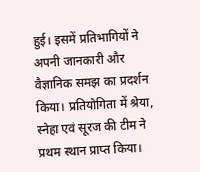हुई। इसमें प्रतिभागियों ने अपनी जानकारी और वैज्ञानिक समझ का प्रदर्शन किया। प्रतियोगिता में श्रेया, स्नेहा एवं सूरज की टीम ने प्रथम स्थान प्राप्त किया।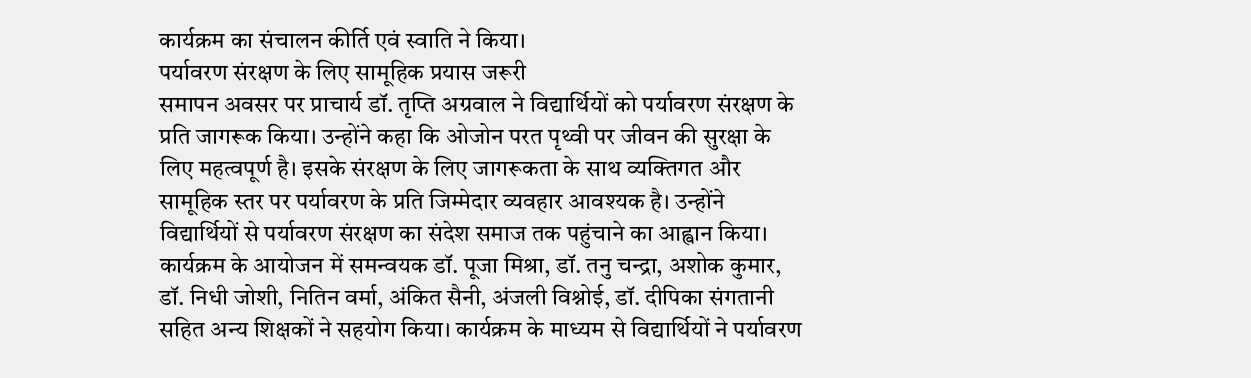कार्यक्रम का संचालन कीर्ति एवं स्वाति ने किया।
पर्यावरण संरक्षण के लिए सामूहिक प्रयास जरूरी
समापन अवसर पर प्राचार्य डॉ. तृप्ति अग्रवाल ने विद्यार्थियों को पर्यावरण संरक्षण के प्रति जागरूक किया। उन्होंने कहा कि ओजोन परत पृथ्वी पर जीवन की सुरक्षा के लिए महत्वपूर्ण है। इसके संरक्षण के लिए जागरूकता के साथ व्यक्तिगत और सामूहिक स्तर पर पर्यावरण के प्रति जिम्मेदार व्यवहार आवश्यक है। उन्होंने विद्यार्थियों से पर्यावरण संरक्षण का संदेश समाज तक पहुंचाने का आह्वान किया।
कार्यक्रम के आयोजन में समन्वयक डॉ. पूजा मिश्रा, डॉ. तनु चन्द्रा, अशोक कुमार, डॉ. निधी जोशी, नितिन वर्मा, अंकित सैनी, अंजली विश्नोई, डॉ. दीपिका संगतानी सहित अन्य शिक्षकों ने सहयोग किया। कार्यक्रम के माध्यम से विद्यार्थियों ने पर्यावरण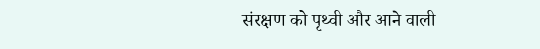संरक्षण को पृथ्वी और आने वाली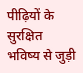पीढ़ियों के सुरक्षित भविष्य से जुड़ी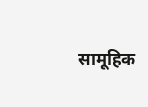सामूहिक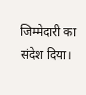जिम्मेदारी का संदेश दिया।